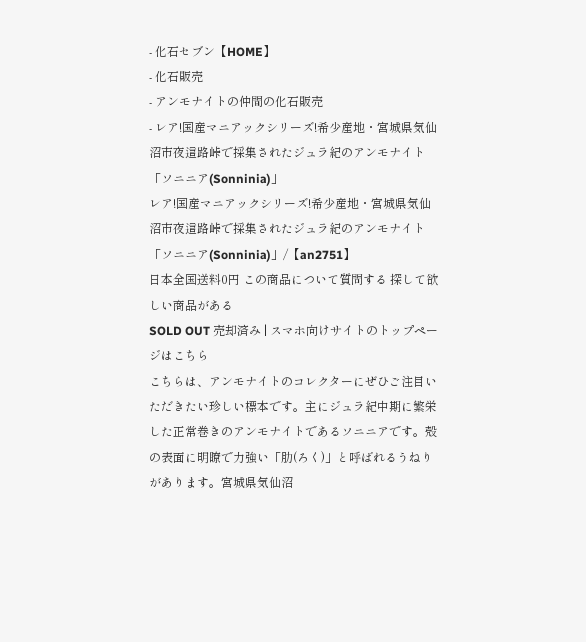- 化石セブン【HOME】
- 化石販売
- アンモナイトの仲間の化石販売
- レア!国産マニアックシリーズ!希少産地・宮城県気仙沼市夜這路峠で採集されたジュラ紀のアンモナイト「ソニニア(Sonninia)」
レア!国産マニアックシリーズ!希少産地・宮城県気仙沼市夜這路峠で採集されたジュラ紀のアンモナイト「ソニニア(Sonninia)」/【an2751】
日本全国送料0円 この商品について質問する 探して欲しい商品がある
SOLD OUT 売却済み | スマホ向けサイトのトップページはこちら
こちらは、アンモナイトのコレクターにぜひご注目いただきたい珍しい標本です。主にジュラ紀中期に繁栄した正常巻きのアンモナイトであるソニニアです。殻の表面に明瞭で力強い「肋(ろく)」と呼ばれるうねりがあります。宮城県気仙沼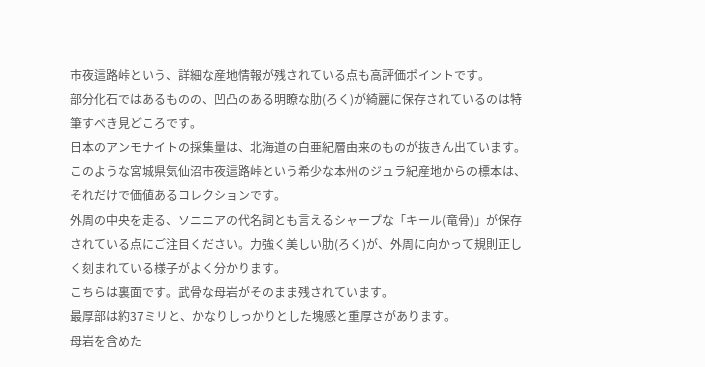市夜這路峠という、詳細な産地情報が残されている点も高評価ポイントです。
部分化石ではあるものの、凹凸のある明瞭な肋(ろく)が綺麗に保存されているのは特筆すべき見どころです。
日本のアンモナイトの採集量は、北海道の白亜紀層由来のものが抜きん出ています。このような宮城県気仙沼市夜這路峠という希少な本州のジュラ紀産地からの標本は、それだけで価値あるコレクションです。
外周の中央を走る、ソニニアの代名詞とも言えるシャープな「キール(竜骨)」が保存されている点にご注目ください。力強く美しい肋(ろく)が、外周に向かって規則正しく刻まれている様子がよく分かります。
こちらは裏面です。武骨な母岩がそのまま残されています。
最厚部は約37ミリと、かなりしっかりとした塊感と重厚さがあります。
母岩を含めた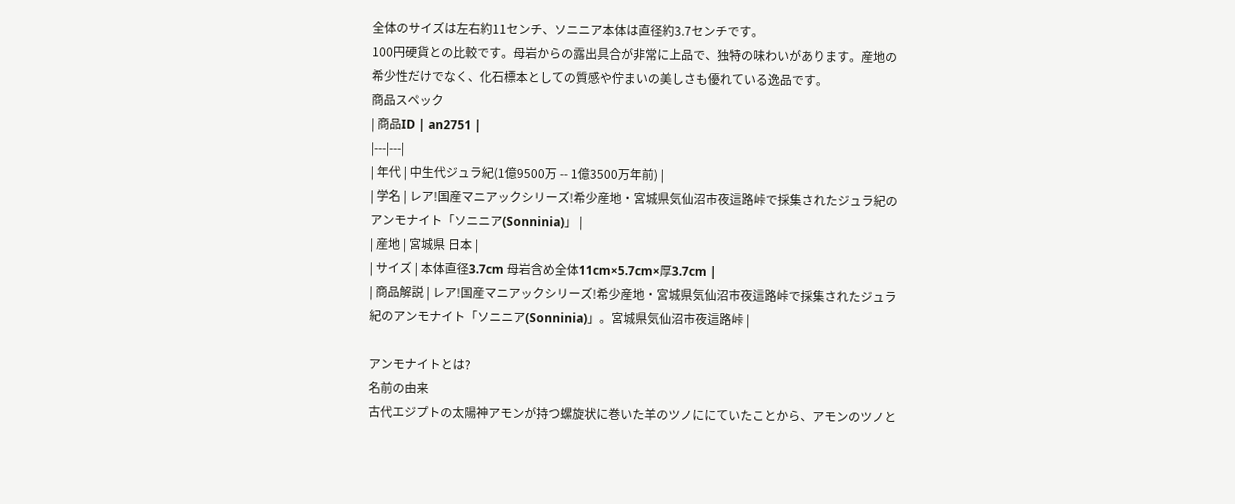全体のサイズは左右約11センチ、ソニニア本体は直径約3.7センチです。
100円硬貨との比較です。母岩からの露出具合が非常に上品で、独特の味わいがあります。産地の希少性だけでなく、化石標本としての質感や佇まいの美しさも優れている逸品です。
商品スペック
| 商品ID | an2751 |
|---|---|
| 年代 | 中生代ジュラ紀(1億9500万 -- 1億3500万年前) |
| 学名 | レア!国産マニアックシリーズ!希少産地・宮城県気仙沼市夜這路峠で採集されたジュラ紀のアンモナイト「ソニニア(Sonninia)」 |
| 産地 | 宮城県 日本 |
| サイズ | 本体直径3.7cm 母岩含め全体11cm×5.7cm×厚3.7cm |
| 商品解説 | レア!国産マニアックシリーズ!希少産地・宮城県気仙沼市夜這路峠で採集されたジュラ紀のアンモナイト「ソニニア(Sonninia)」。宮城県気仙沼市夜這路峠 |

アンモナイトとは?
名前の由来
古代エジプトの太陽神アモンが持つ螺旋状に巻いた羊のツノににていたことから、アモンのツノと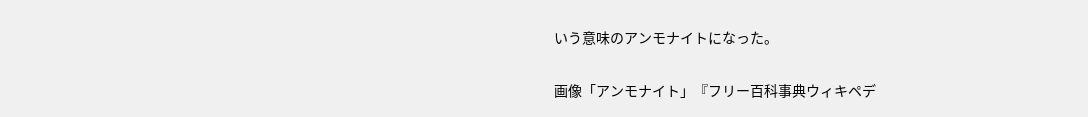いう意味のアンモナイトになった。

画像「アンモナイト」『フリー百科事典ウィキペデ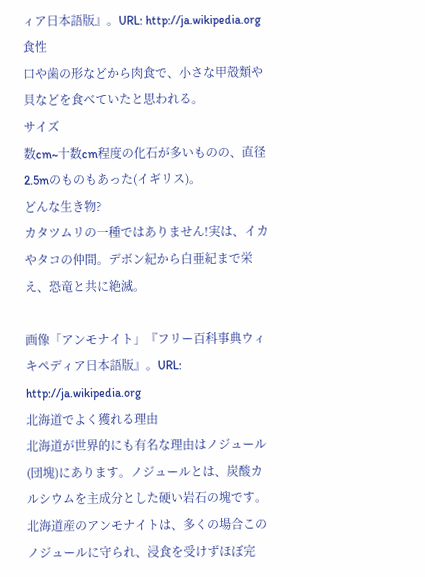ィア日本語版』。URL: http://ja.wikipedia.org
食性
口や歯の形などから肉食で、小さな甲殻類や貝などを食べていたと思われる。
サイズ
数cm~十数cm程度の化石が多いものの、直径2.5mのものもあった(イギリス)。
どんな生き物?
カタツムリの一種ではありません!実は、イカやタコの仲間。デボン紀から白亜紀まで栄え、恐竜と共に絶滅。

画像「アンモナイト」『フリー百科事典ウィキペディア日本語版』。URL: http://ja.wikipedia.org
北海道でよく獲れる理由
北海道が世界的にも有名な理由はノジュール(団塊)にあります。ノジュールとは、炭酸カルシウムを主成分とした硬い岩石の塊です。北海道産のアンモナイトは、多くの場合このノジュールに守られ、浸食を受けずほぼ完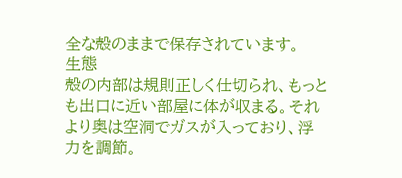全な殻のままで保存されています。
生態
殻の内部は規則正しく仕切られ、もっとも出口に近い部屋に体が収まる。それより奥は空洞でガスが入っており、浮力を調節。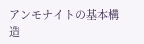アンモナイトの基本構造